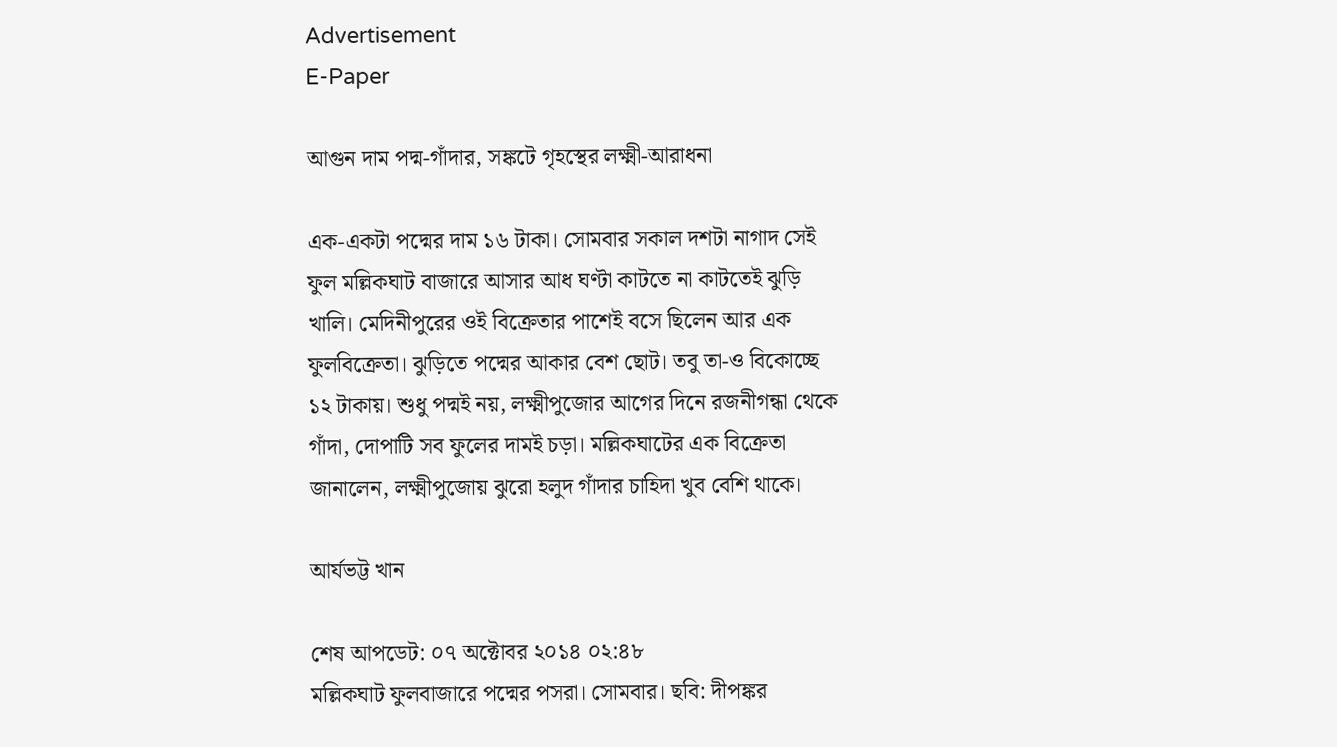Advertisement
E-Paper

আগুন দাম পদ্ম-গাঁদার, সঙ্কটে গৃহস্থের লক্ষ্মী-আরাধনা

এক-একটা পদ্মের দাম ১৬ টাকা। সোমবার সকাল দশটা নাগাদ সেই ফুল মল্লিকঘাট বাজারে আসার আধ ঘণ্টা কাটতে না কাটতেই ঝুড়ি খালি। মেদিনীপুরের ওই বিক্রেতার পাশেই বসে ছিলেন আর এক ফুলবিক্রেতা। ঝুড়িতে পদ্মের আকার বেশ ছোট। তবু তা-ও বিকোচ্ছে ১২ টাকায়। শুধু পদ্মই নয়, লক্ষ্মীপুজোর আগের দিনে রজনীগন্ধা থেকে গাঁদা, দোপাটি সব ফুলের দামই চড়া। মল্লিকঘাটের এক বিক্রেতা জানালেন, লক্ষ্মীপুজোয় ঝুরো হলুদ গাঁদার চাহিদা খুব বেশি থাকে।

আর্যভট্ট খান

শেষ আপডেট: ০৭ অক্টোবর ২০১৪ ০২:৪৮
মল্লিকঘাট ফুলবাজারে পদ্মের পসরা। সোমবার। ছবি: দীপঙ্কর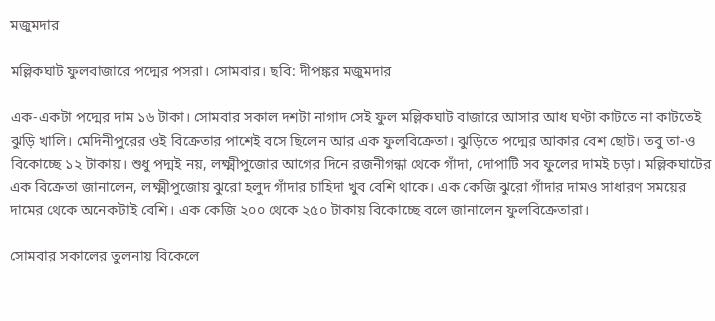মজুমদার

মল্লিকঘাট ফুলবাজারে পদ্মের পসরা। সোমবার। ছবি: দীপঙ্কর মজুমদার

এক-একটা পদ্মের দাম ১৬ টাকা। সোমবার সকাল দশটা নাগাদ সেই ফুল মল্লিকঘাট বাজারে আসার আধ ঘণ্টা কাটতে না কাটতেই ঝুড়ি খালি। মেদিনীপুরের ওই বিক্রেতার পাশেই বসে ছিলেন আর এক ফুলবিক্রেতা। ঝুড়িতে পদ্মের আকার বেশ ছোট। তবু তা-ও বিকোচ্ছে ১২ টাকায়। শুধু পদ্মই নয়, লক্ষ্মীপুজোর আগের দিনে রজনীগন্ধা থেকে গাঁদা, দোপাটি সব ফুলের দামই চড়া। মল্লিকঘাটের এক বিক্রেতা জানালেন, লক্ষ্মীপুজোয় ঝুরো হলুদ গাঁদার চাহিদা খুব বেশি থাকে। এক কেজি ঝুরো গাঁদার দামও সাধারণ সময়ের দামের থেকে অনেকটাই বেশি। এক কেজি ২০০ থেকে ২৫০ টাকায় বিকোচ্ছে বলে জানালেন ফুলবিক্রেতারা।

সোমবার সকালের তুলনায় বিকেলে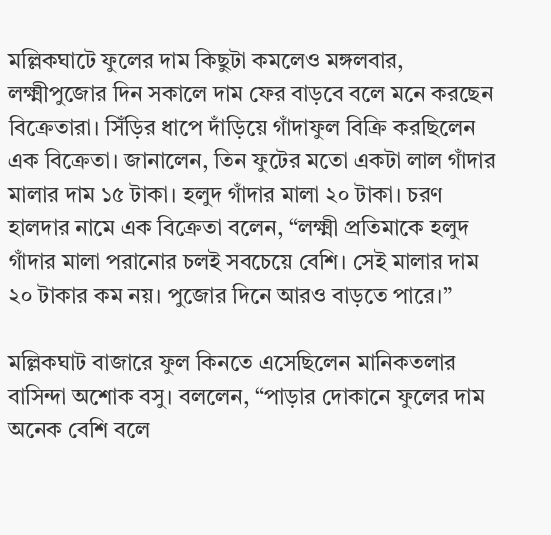মল্লিকঘাটে ফুলের দাম কিছুটা কমলেও মঙ্গলবার, লক্ষ্মীপুজোর দিন সকালে দাম ফের বাড়বে বলে মনে করছেন বিক্রেতারা। সিঁড়ির ধাপে দাঁড়িয়ে গাঁদাফুল বিক্রি করছিলেন এক বিক্রেতা। জানালেন, তিন ফুটের মতো একটা লাল গাঁদার মালার দাম ১৫ টাকা। হলুদ গাঁদার মালা ২০ টাকা। চরণ হালদার নামে এক বিক্রেতা বলেন, “লক্ষ্মী প্রতিমাকে হলুদ গাঁদার মালা পরানোর চলই সবচেয়ে বেশি। সেই মালার দাম ২০ টাকার কম নয়। পুজোর দিনে আরও বাড়তে পারে।”

মল্লিকঘাট বাজারে ফুল কিনতে এসেছিলেন মানিকতলার বাসিন্দা অশোক বসু। বললেন, “পাড়ার দোকানে ফুলের দাম অনেক বেশি বলে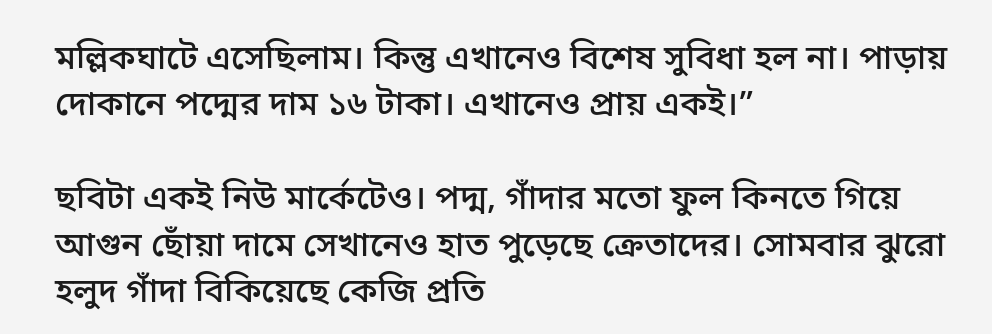মল্লিকঘাটে এসেছিলাম। কিন্তু এখানেও বিশেষ সুবিধা হল না। পাড়ায় দোকানে পদ্মের দাম ১৬ টাকা। এখানেও প্রায় একই।”

ছবিটা একই নিউ মার্কেটেও। পদ্ম, গাঁদার মতো ফুল কিনতে গিয়ে আগুন ছোঁয়া দামে সেখানেও হাত পুড়েছে ক্রেতাদের। সোমবার ঝুরো হলুদ গাঁদা বিকিয়েছে কেজি প্রতি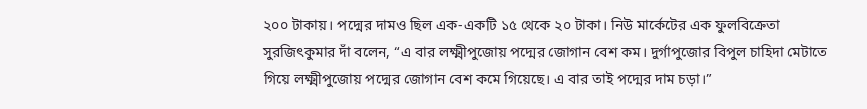২০০ টাকায়। পদ্মের দামও ছিল এক-একটি ১৫ থেকে ২০ টাকা। নিউ মার্কেটের এক ফুলবিক্রেতা সুরজিৎকুমার দাঁ বলেন, “এ বার লক্ষ্মীপুজোয় পদ্মের জোগান বেশ কম। দুর্গাপুজোর বিপুল চাহিদা মেটাতে গিয়ে লক্ষ্মীপুজোয় পদ্মের জোগান বেশ কমে গিয়েছে। এ বার তাই পদ্মের দাম চড়া।”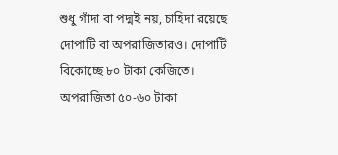শুধু গাঁদা বা পদ্মই নয়, চাহিদা রয়েছে দোপাটি বা অপরাজিতারও। দোপাটি বিকোচ্ছে ৮০ টাকা কেজিতে। অপরাজিতা ৫০-৬০ টাকা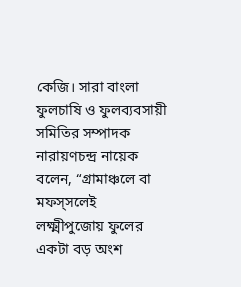কেজি। সারা বাংলা ফুলচাষি ও ফুলব্যবসায়ী সমিতির সম্পাদক নারায়ণচন্দ্র নায়েক বলেন, “গ্রামাঞ্চলে বা মফস্সলেই লক্ষ্মীপুজোয় ফুলের একটা বড় অংশ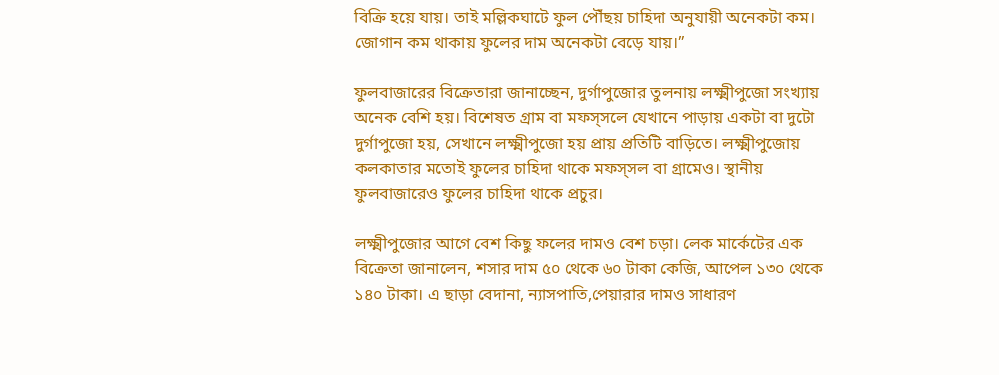বিক্রি হয়ে যায়। তাই মল্লিকঘাটে ফুল পৌঁছয় চাহিদা অনুযায়ী অনেকটা কম। জোগান কম থাকায় ফুলের দাম অনেকটা বেড়ে যায়।”

ফুলবাজারের বিক্রেতারা জানাচ্ছেন, দুর্গাপুজোর তুলনায় লক্ষ্মীপুজো সংখ্যায় অনেক বেশি হয়। বিশেষত গ্রাম বা মফস্সলে যেখানে পাড়ায় একটা বা দুটো দুর্গাপুজো হয়, সেখানে লক্ষ্মীপুজো হয় প্রায় প্রতিটি বাড়িতে। লক্ষ্মীপুজোয় কলকাতার মতোই ফুলের চাহিদা থাকে মফস্সল বা গ্রামেও। স্থানীয় ফুলবাজারেও ফুলের চাহিদা থাকে প্রচুর।

লক্ষ্মীপুজোর আগে বেশ কিছু ফলের দামও বেশ চড়া। লেক মার্কেটের এক বিক্রেতা জানালেন, শসার দাম ৫০ থেকে ৬০ টাকা কেজি, আপেল ১৩০ থেকে ১৪০ টাকা। এ ছাড়া বেদানা, ন্যাসপাতি,পেয়ারার দামও সাধারণ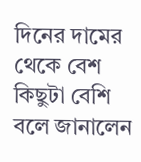দিনের দামের থেকে বেশ কিছুটা বেশি বলে জানালেন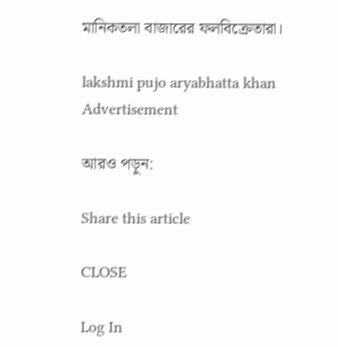মানিকতলা বাজারের ফলবিক্রেতারা।

lakshmi pujo aryabhatta khan
Advertisement

আরও পড়ুন:

Share this article

CLOSE

Log In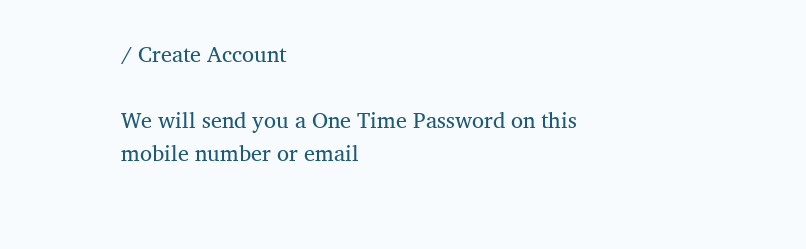/ Create Account

We will send you a One Time Password on this mobile number or email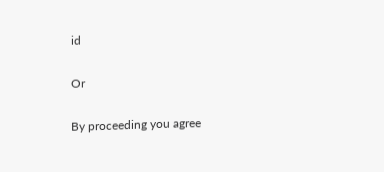id

Or

By proceeding you agree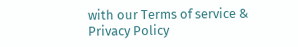with our Terms of service & Privacy Policy